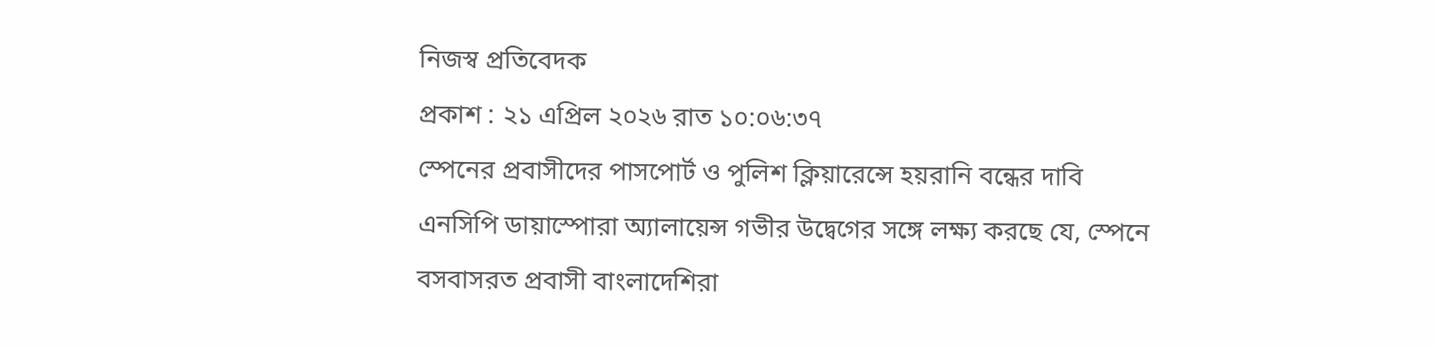নিজস্ব প্রতিবেদক
প্রকাশ : ২১ এপ্রিল ২০২৬ রাত ১০:০৬:৩৭
স্পেনের প্রবাসীদের পাসপোর্ট ও পুলিশ ক্লিয়ারেন্সে হয়রানি বন্ধের দাবি
এনসিপি ডায়াস্পোরা অ্যালায়েন্স গভীর উদ্বেগের সঙ্গে লক্ষ্য করছে যে, স্পেনে বসবাসরত প্রবাসী বাংলাদেশিরা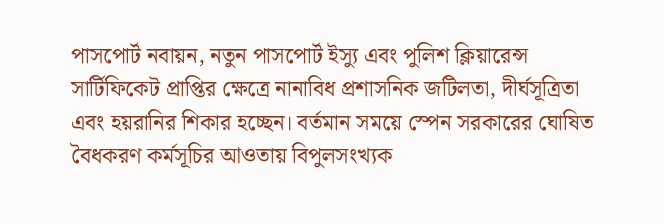পাসপোর্ট নবায়ন, নতুন পাসপোর্ট ইস্যু এবং পুলিশ ক্লিয়ারেন্স সার্টিফিকেট প্রাপ্তির ক্ষেত্রে নানাবিধ প্রশাসনিক জটিলতা, দীর্ঘসূত্রিতা এবং হয়রানির শিকার হচ্ছেন। বর্তমান সময়ে স্পেন সরকারের ঘোষিত বৈধকরণ কর্মসূচির আওতায় বিপুলসংখ্যক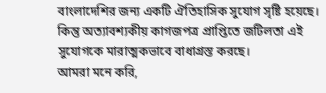বাংলাদেশির জন্য একটি ঐতিহাসিক সুযোগ সৃষ্টি হয়েছে। কিন্তু অত্যাবশ্যকীয় কাগজপত্র প্রাপ্তিতে জটিলতা এই সুযোগকে মারাত্মকভাবে বাধাগ্রস্ত করছে।
আমরা মনে করি,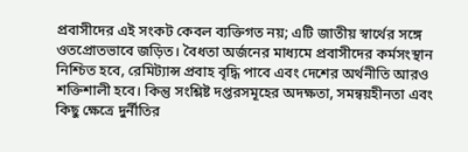প্রবাসীদের এই সংকট কেবল ব্যক্তিগত নয়; এটি জাতীয় স্বার্থের সঙ্গে ওতপ্রোতভাবে জড়িত। বৈধতা অর্জনের মাধ্যমে প্রবাসীদের কর্মসংস্থান নিশ্চিত হবে, রেমিট্যান্স প্রবাহ বৃদ্ধি পাবে এবং দেশের অর্থনীতি আরও শক্তিশালী হবে। কিন্তু সংশ্লিষ্ট দপ্তরসমূহের অদক্ষতা, সমন্বয়হীনতা এবং কিছু ক্ষেত্রে দুর্নীতির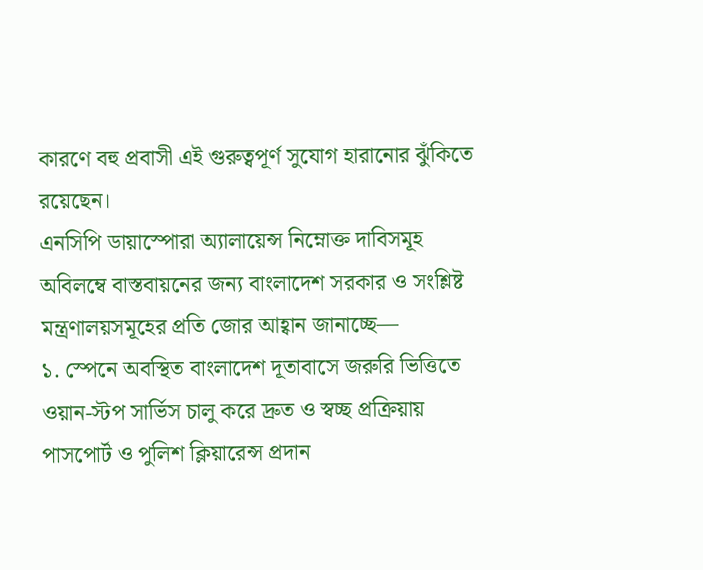কারণে বহু প্রবাসী এই গুরুত্বপূর্ণ সুযোগ হারানোর ঝুঁকিতে রয়েছেন।
এনসিপি ডায়াস্পোরা অ্যালায়েন্স নিম্নোক্ত দাবিসমূহ অবিলম্বে বাস্তবায়নের জন্য বাংলাদেশ সরকার ও সংশ্লিষ্ট মন্ত্রণালয়সমূহের প্রতি জোর আহ্বান জানাচ্ছে—
১. স্পেনে অবস্থিত বাংলাদেশ দূতাবাসে জরুরি ভিত্তিতে ওয়ান-স্টপ সার্ভিস চালু করে দ্রুত ও স্বচ্ছ প্রক্রিয়ায় পাসপোর্ট ও পুলিশ ক্লিয়ারেন্স প্রদান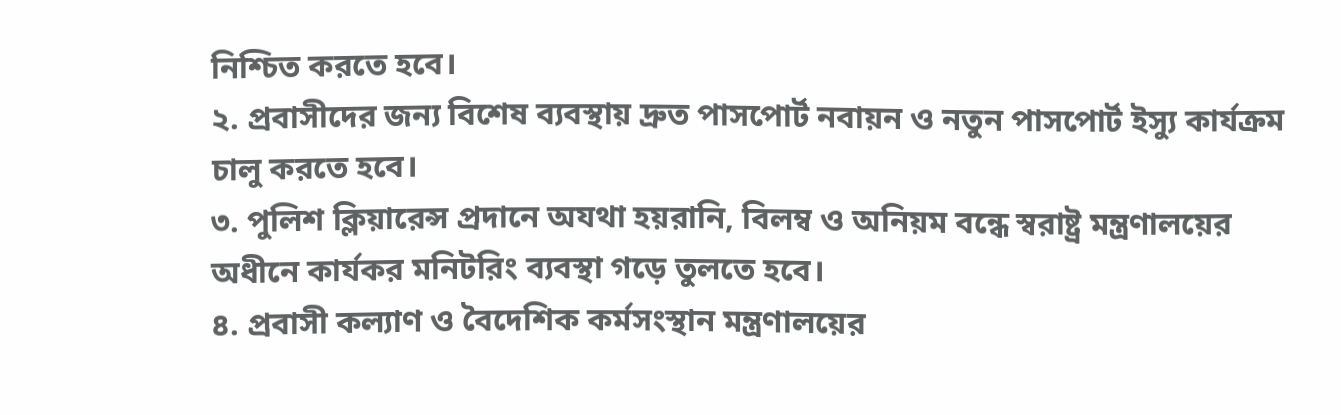নিশ্চিত করতে হবে।
২. প্রবাসীদের জন্য বিশেষ ব্যবস্থায় দ্রুত পাসপোর্ট নবায়ন ও নতুন পাসপোর্ট ইস্যু কার্যক্রম চালু করতে হবে।
৩. পুলিশ ক্লিয়ারেন্স প্রদানে অযথা হয়রানি, বিলম্ব ও অনিয়ম বন্ধে স্বরাষ্ট্র মন্ত্রণালয়ের অধীনে কার্যকর মনিটরিং ব্যবস্থা গড়ে তুলতে হবে।
৪. প্রবাসী কল্যাণ ও বৈদেশিক কর্মসংস্থান মন্ত্রণালয়ের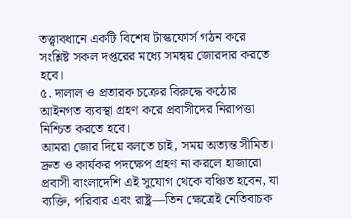তত্ত্বাবধানে একটি বিশেষ টাস্কফোর্স গঠন করে সংশ্লিষ্ট সকল দপ্তরের মধ্যে সমন্বয় জোরদার করতে হবে।
৫. দালাল ও প্রতারক চক্রের বিরুদ্ধে কঠোর আইনগত ব্যবস্থা গ্রহণ করে প্রবাসীদের নিরাপত্তা নিশ্চিত করতে হবে।
আমরা জোর দিয়ে বলতে চাই, সময় অত্যন্ত সীমিত। দ্রুত ও কার্যকর পদক্ষেপ গ্রহণ না করলে হাজারো প্রবাসী বাংলাদেশি এই সুযোগ থেকে বঞ্চিত হবেন, যা ব্যক্তি, পরিবার এবং রাষ্ট্র—তিন ক্ষেত্রেই নেতিবাচক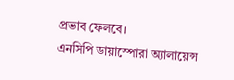প্রভাব ফেলবে।
এনসিপি ডায়াস্পোরা অ্যালায়েন্স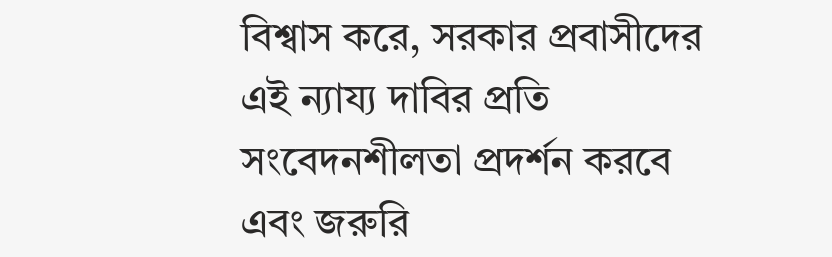বিশ্বাস করে, সরকার প্রবাসীদের এই ন্যায্য দাবির প্রতি সংবেদনশীলতা প্রদর্শন করবে এবং জরুরি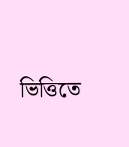ভিত্তিতে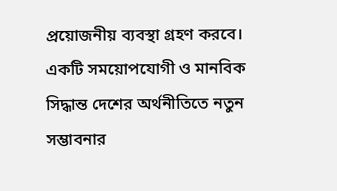প্রয়োজনীয় ব্যবস্থা গ্রহণ করবে। একটি সময়োপযোগী ও মানবিক সিদ্ধান্ত দেশের অর্থনীতিতে নতুন সম্ভাবনার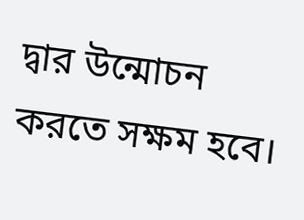দ্বার উন্মোচন করতে সক্ষম হবে।